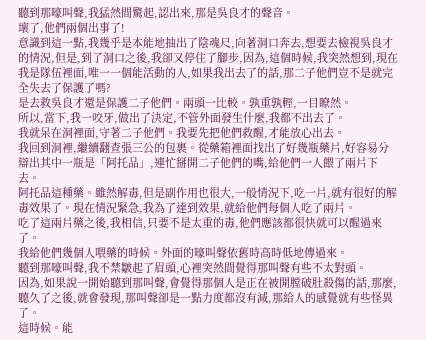聽到那嚎叫聲,我猛然間驚起,認出來,那是吳良才的聲音。
壞了,他們兩個出事了!
意識到這一點,我幾乎是本能地抽出了陰魂尺,向著洞口奔去,想要去檢視吳良才的情況,但是,到了洞口之後,我卻又停住了腳步,因為,這個時候,我突然想到,現在我是隊伍裡面,唯一一個能活動的人,如果我出去了的話,那二子他們豈不是就完全失去了保護了嗎?
是去救吳良才還是保護二子他們。兩頭一比較。孰重孰輕,一目瞭然。
所以,當下,我一咬牙,做出了決定,不管外面發生什麼,我都不出去了。
我就呆在洞裡面,守著二子他們。我要先把他們救醒,才能放心出去。
我回到洞裡,繼續翻查張三公的包裹。從藥箱裡面找出了好幾瓶藥片,好容易分辯出其中一瓶是「阿托品」,連忙掰開二子他們的嘴,給他們一人餵了兩片下去。
阿托品這種藥。雖然解毒,但是副作用也很大,一般情況下,吃一片,就有很好的解毒效果了。現在情況緊急,我為了達到效果,就給他們每個人吃了兩片。
吃了這兩片藥之後,我相信,只要不是太重的毒,他們應該都很快就可以醒過來了。
我給他們幾個人喂藥的時候。外面的嚎叫聲依舊時高時低地傳過來。
聽到那嚎叫聲,我不禁皺起了眉頭,心裡突然間覺得那叫聲有些不太對頭。
因為,如果說一開始聽到那叫聲,會覺得那個人是正在被開膛破肚殺傷的話,那麼,聽久了之後,就會發現,那叫聲卻是一點力度都沒有減,那給人的感覺就有些怪異了。
這時候。能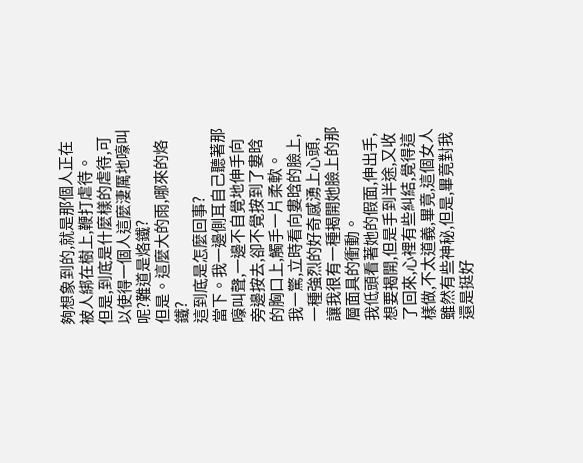夠想象到的,就是那個人正在被人綁在樹上,鞭打虐待。
但是,到底是什麼樣的虐待,可以使得一個人這麼淒厲地嚎叫呢?難道是烙鐵?
但是。這麼大的雨,哪來的烙鐵?
這到底是怎麼回事?
當下。我一邊側耳自己聽著那嚎叫聲,一邊不自覺地伸手向旁邊按去,卻不覺按到了婁晗的胸口上,觸手一片柔軟。
我一驚,立時看向婁晗的臉上,一種強烈的好奇感湧上心頭,讓我很有一種揭開她臉上的那層面具的衝動。
我低頭看著她的假面,伸出手,想要揭開,但是手到半途,又收了回來,心裡有些糾結,覺得這樣做,不太道義,畢竟,這個女人雖然有些神秘,但是,畢竟對我還是挺好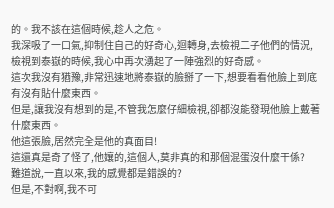的。我不該在這個時候,趁人之危。
我深吸了一口氣,抑制住自己的好奇心,迴轉身,去檢視二子他們的情況,檢視到泰嶽的時候,我心中再次湧起了一陣強烈的好奇感。
這次我沒有猶豫,非常迅速地將泰嶽的臉掰了一下,想要看看他臉上到底有沒有貼什麼東西。
但是,讓我沒有想到的是,不管我怎麼仔細檢視,卻都沒能發現他臉上戴著什麼東西。
他這張臉,居然完全是他的真面目!
這還真是奇了怪了,他孃的,這個人,莫非真的和那個混蛋沒什麼干係?
難道說,一直以來,我的感覺都是錯誤的?
但是,不對啊,我不可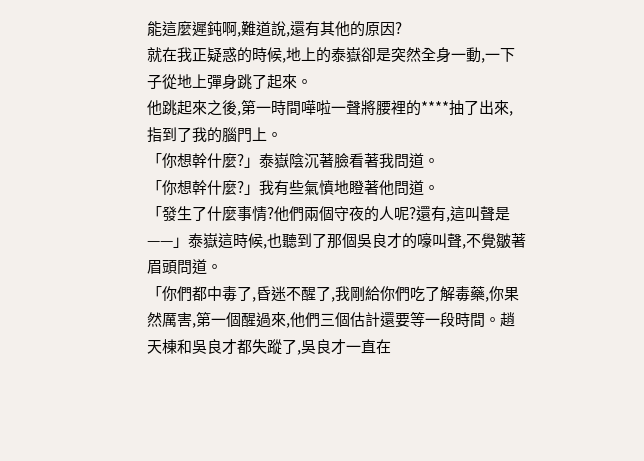能這麼遲鈍啊,難道說,還有其他的原因?
就在我正疑惑的時候,地上的泰嶽卻是突然全身一動,一下子從地上彈身跳了起來。
他跳起來之後,第一時間嘩啦一聲將腰裡的****抽了出來,指到了我的腦門上。
「你想幹什麼?」泰嶽陰沉著臉看著我問道。
「你想幹什麼?」我有些氣憤地瞪著他問道。
「發生了什麼事情?他們兩個守夜的人呢?還有,這叫聲是——」泰嶽這時候,也聽到了那個吳良才的嚎叫聲,不覺皺著眉頭問道。
「你們都中毒了,昏迷不醒了,我剛給你們吃了解毒藥,你果然厲害,第一個醒過來,他們三個估計還要等一段時間。趙天棟和吳良才都失蹤了,吳良才一直在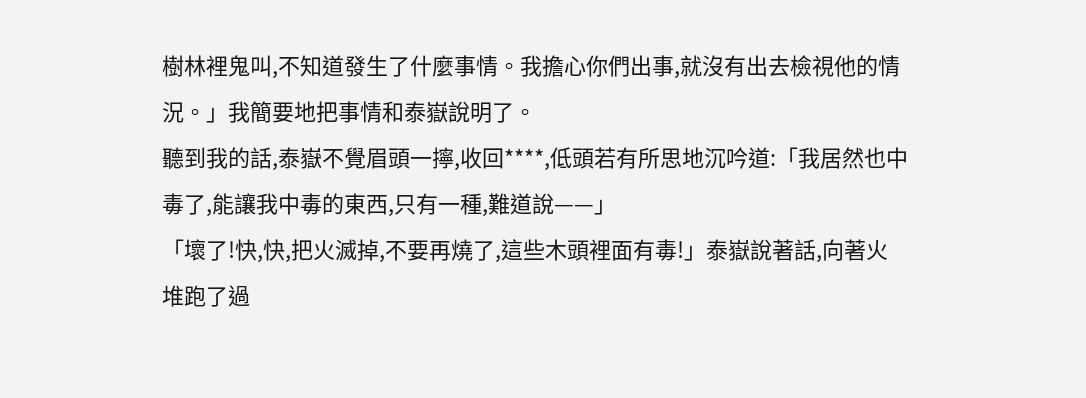樹林裡鬼叫,不知道發生了什麼事情。我擔心你們出事,就沒有出去檢視他的情況。」我簡要地把事情和泰嶽說明了。
聽到我的話,泰嶽不覺眉頭一擰,收回****,低頭若有所思地沉吟道:「我居然也中毒了,能讓我中毒的東西,只有一種,難道說——」
「壞了!快,快,把火滅掉,不要再燒了,這些木頭裡面有毒!」泰嶽說著話,向著火堆跑了過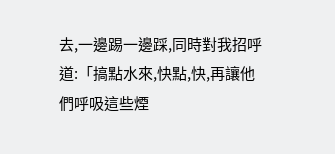去,一邊踢一邊踩,同時對我招呼道:「搞點水來,快點,快,再讓他們呼吸這些煙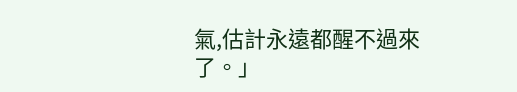氣,估計永遠都醒不過來了。」